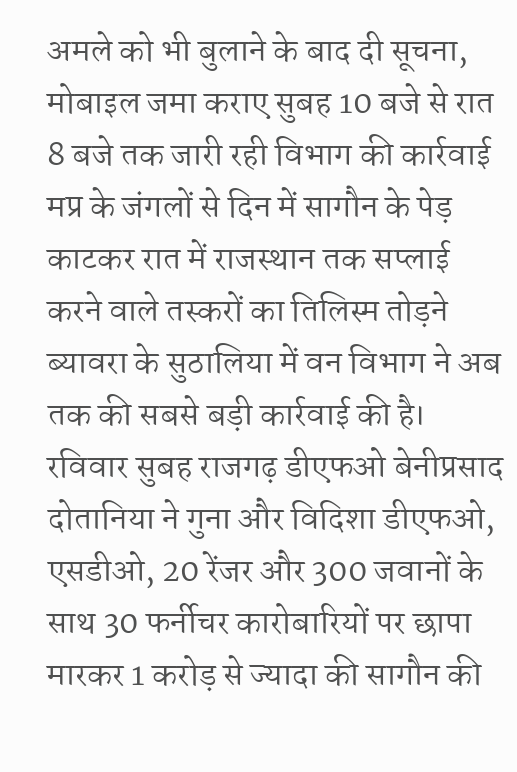अमले को भी बुलाने के बाद दी सूचना, मोबाइल जमा कराए सुबह 10 बजे से रात 8 बजे तक जारी रही विभाग की कार्रवाई मप्र के जंगलों से दिन में सागौन के पेड़ काटकर रात में राजस्थान तक सप्लाई करने वाले तस्करों का तिलिस्म तोड़ने ब्यावरा के सुठालिया में वन विभाग ने अब तक की सबसे बड़ी कार्रवाई की है। रविवार सुबह राजगढ़ डीएफओ बेनीप्रसाद दोतानिया ने गुना और विदिशा डीएफओ, एसडीओ, 20 रेंजर और 300 जवानों के साथ 30 फर्नीचर कारोबारियों पर छापा मारकर 1 करोड़ से ज्यादा की सागौन की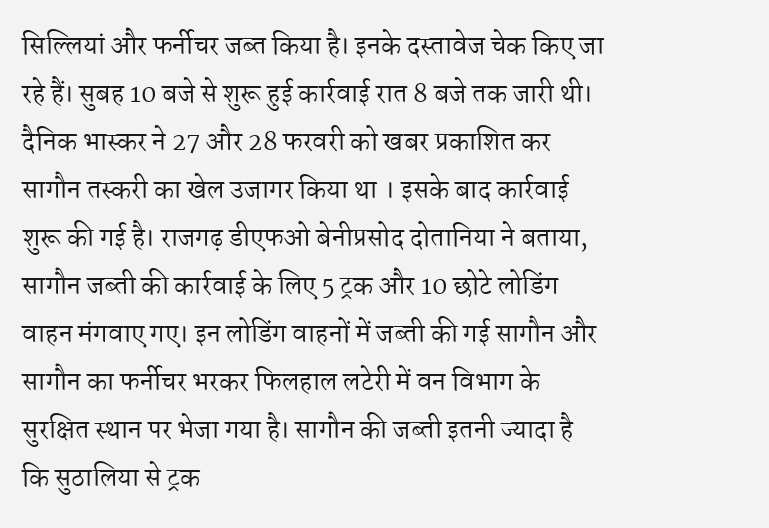सिल्लियां और फर्नीचर जब्त किया है। इनके दस्तावेज चेक किए जा रहे हैं। सुबह 10 बजे से शुरू हुई कार्रवाई रात 8 बजे तक जारी थी। दैनिक भास्कर ने 27 और 28 फरवरी को खबर प्रकाशित कर सागौन तस्करी का खेल उजागर किया था । इसके बाद कार्रवाई शुरू की गई है। राजगढ़ डीएफओ बेनीप्रसोद दोतानिया ने बताया, सागौन जब्ती की कार्रवाई के लिए 5 ट्रक और 10 छोटे लोडिंग वाहन मंगवाए गए। इन लोडिंग वाहनों में जब्ती की गई सागौन और सागौन का फर्नीचर भरकर फिलहाल लटेरी में वन विभाग के सुरक्षित स्थान पर भेजा गया है। सागौन की जब्ती इतनी ज्यादा है कि सुठालिया से ट्रक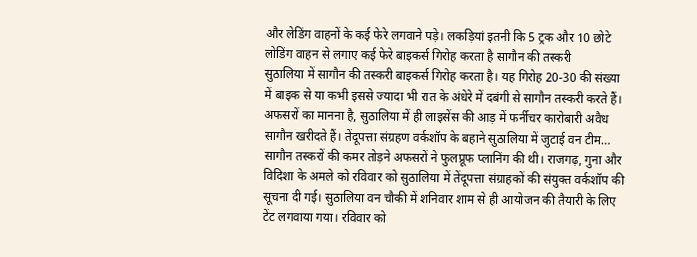और लेडिंग वाहनों के कई फेरे लगवाने पड़े। लकड़ियां इतनी कि 5 ट्रक और 10 छोटे लोडिंग वाहन से लगाए कई फेरे बाइकर्स गिरोह करता है सागौन की तस्करी
सुठालिया में सागौन की तस्करी बाइकर्स गिरोह करता है। यह गिरोह 20-30 की संख्या में बाइक से या कभी इससे ज्यादा भी रात के अंधेरे में दबंगी से सागौन तस्करी करते हैं। अफसरों का मानना है, सुठालिया में ही लाइसेंस की आड़ में फर्नीचर कारोबारी अवैध सागौन खरीदते हैं। तेंदूपत्ता संग्रहण वर्कशॉप के बहाने सुठालिया में जुटाई वन टीम… सागौन तस्करों की कमर तोड़ने अफसरों ने फुलप्रूफ प्लानिंग की थी। राजगढ़, गुना और विदिशा के अमले को रविवार को सुठालिया में तेंदूपत्ता संग्राहकों की संयुक्त वर्कशॉप की सूचना दी गई। सुठालिया वन चौकी में शनिवार शाम से ही आयोजन की तैयारी के लिए टेंट लगवाया गया। रविवार को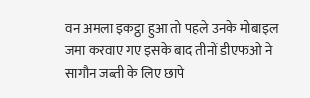वन अमला इकट्ठा हुआ तो पहले उनके मोबाइल जमा करवाए गए इसके बाद तीनों डीएफओ ने सागौन जब्ती के लिए छापे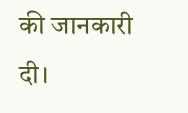की जानकारी दी।